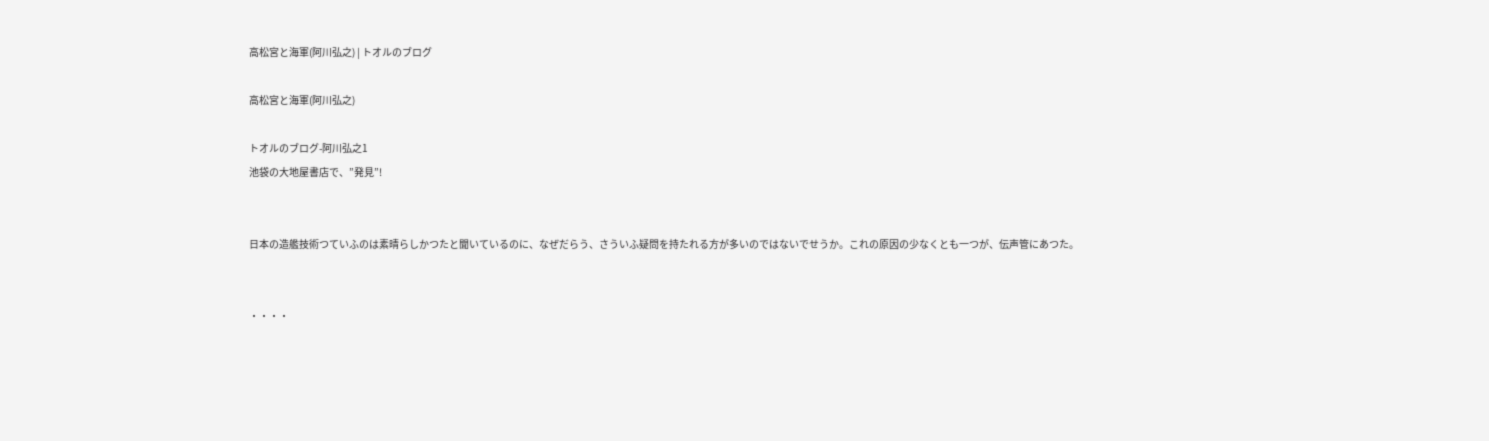高松宮と海軍(阿川弘之) | トオルのブログ

高松宮と海軍(阿川弘之)

トオルのブログ-阿川弘之1
池袋の大地屋書店で、”発見”!


日本の造艦技術つていふのは素晴らしかつたと聞いているのに、なぜだらう、さういふ疑問を持たれる方が多いのではないでせうか。これの原因の少なくとも一つが、伝声管にあつた。


・・・・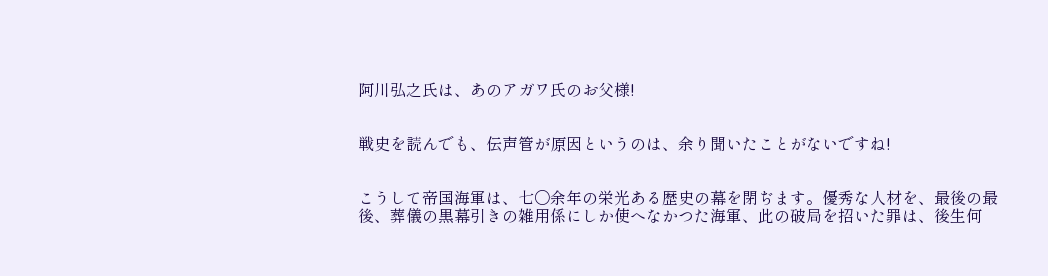阿川弘之氏は、あのアガワ氏のお父様!


戦史を読んでも、伝声管が原因というのは、余り聞いたことがないですね!


こうして帝国海軍は、七〇余年の栄光ある歴史の幕を閉ぢます。優秀な人材を、最後の最後、葬儀の黒幕引きの雑用係にしか使へなかつた海軍、此の破局を招いた罪は、後生何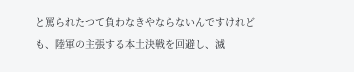と罵られたつて負わなきやならないんですけれども、陸軍の主張する本土決戦を回避し、滅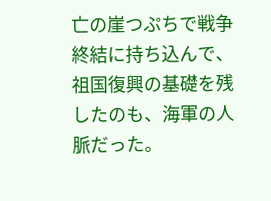亡の崖つぷちで戦争終結に持ち込んで、祖国復興の基礎を残したのも、海軍の人脈だった。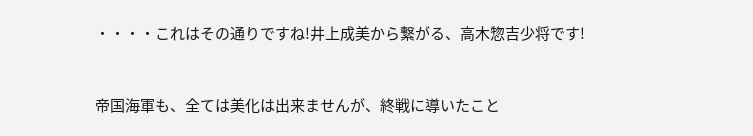・・・・これはその通りですね!井上成美から繋がる、高木惣吉少将です!


帝国海軍も、全ては美化は出来ませんが、終戦に導いたこと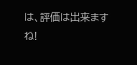は、評価は出来ますね!